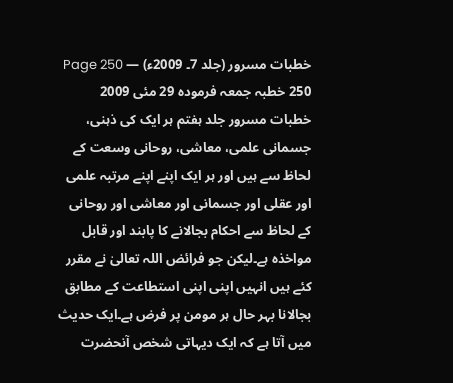خطبات مسرور (جلد 7۔ 2009ء) — Page 250
250 خطبہ جمعہ فرموده 29 مئی 2009 خطبات مسرور جلد ہفتم ہر ایک کی ذہنی، جسمانی علمی، معاشی، روحانی وسعت کے لحاظ سے ہیں اور ہر ایک اپنے اپنے مرتبہ علمی اور عقلی اور جسمانی اور معاشی اور روحانی کے لحاظ سے احکام بجالانے کا پابند اور قابل مواخذہ ہے۔لیکن جو فرائض اللہ تعالیٰ نے مقرر کئے ہیں انہیں اپنی اپنی استطاعت کے مطابق بجالانا بہر حال ہر مومن پر فرض ہے۔ایک حدیث میں آتا ہے کہ ایک دیہاتی شخص آنحضرت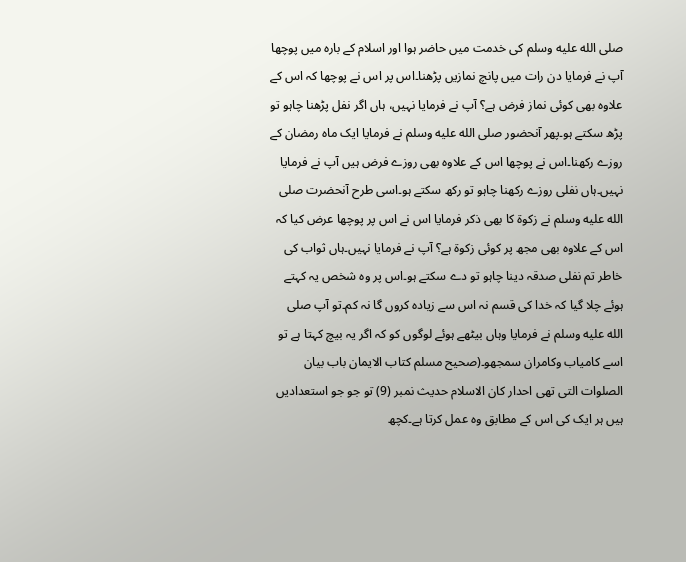صلى الله عليه وسلم کی خدمت میں حاضر ہوا اور اسلام کے بارہ میں پوچھا آپ نے فرمایا دن رات میں پانچ نمازیں پڑھنا۔اس پر اس نے پوچھا کہ اس کے علاوہ بھی کوئی نماز فرض ہے؟ آپ نے فرمایا نہیں، ہاں اگر نفل پڑھنا چاہو تو پڑھ سکتے ہو۔پھر آنحضور صلى الله عليه وسلم نے فرمایا ایک ماہ رمضان کے روزے رکھنا۔اس نے پوچھا اس کے علاوہ بھی روزے فرض ہیں آپ نے فرمایا نہیں۔ہاں نفلی روزے رکھنا چاہو تو رکھ سکتے ہو۔اسی طرح آنحضرت صلى الله عليه وسلم نے زکوۃ کا بھی ذکر فرمایا اس نے اس پر پوچھا عرض کیا کہ اس کے علاوہ بھی مجھ پر کوئی زکوۃ ہے؟ آپ نے فرمایا نہیں۔ہاں ثواب کی خاطر تم نفلی صدقہ دینا چاہو تو دے سکتے ہو۔اس پر وہ شخص یہ کہتے ہوئے چلا گیا کہ خدا کی قسم نہ اس سے زیادہ کروں گا نہ کم۔تو آپ صلى الله عليه وسلم نے فرمایا وہاں بیٹھے ہوئے لوگوں کو کہ اگر یہ بیچ کہتا ہے تو اسے کامیاب وکامران سمجھو۔(صحیح مسلم کتاب الایمان باب بیان الصلوات التی تھی احدار کان الاسلام حدیث نمبر (9) تو جو جو استعدادیں ہیں ہر ایک کی اس کے مطابق وہ عمل کرتا ہے۔کچھ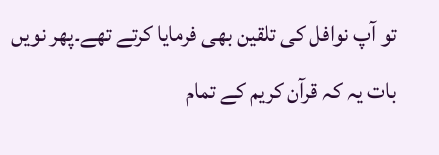تو آپ نوافل کی تلقین بھی فرمایا کرتے تھے۔پھر نویں بات یہ کہ قرآن کریم کے تمام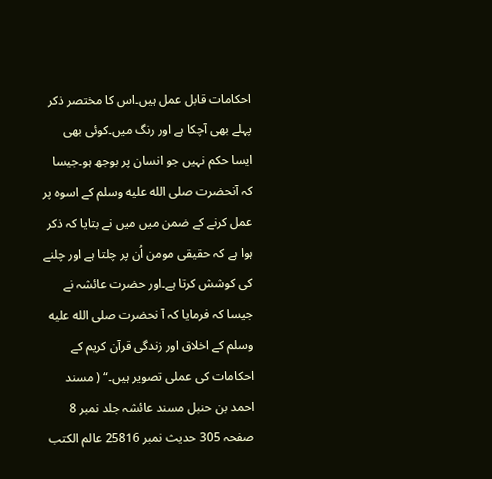احکامات قابل عمل ہیں۔اس کا مختصر ذکر پہلے بھی آچکا ہے اور رنگ میں۔کوئی بھی ایسا حکم نہیں جو انسان پر بوجھ ہو۔جیسا کہ آنحضرت صلى الله عليه وسلم کے اسوہ پر عمل کرنے کے ضمن میں میں نے بتایا کہ ذکر ہوا ہے کہ حقیقی مومن اُن پر چلتا ہے اور چلنے کی کوشش کرتا ہے۔اور حضرت عائشہ نے جیسا کہ فرمایا کہ آ نحضرت صلى الله عليه وسلم کے اخلاق اور زندگی قرآن کریم کے احکامات کی عملی تصویر ہیں۔“ ( مسند احمد بن حنبل مسند عائشہ جلد نمبر 8 صفحہ 305 حدیث نمبر 25816 عالم الكتب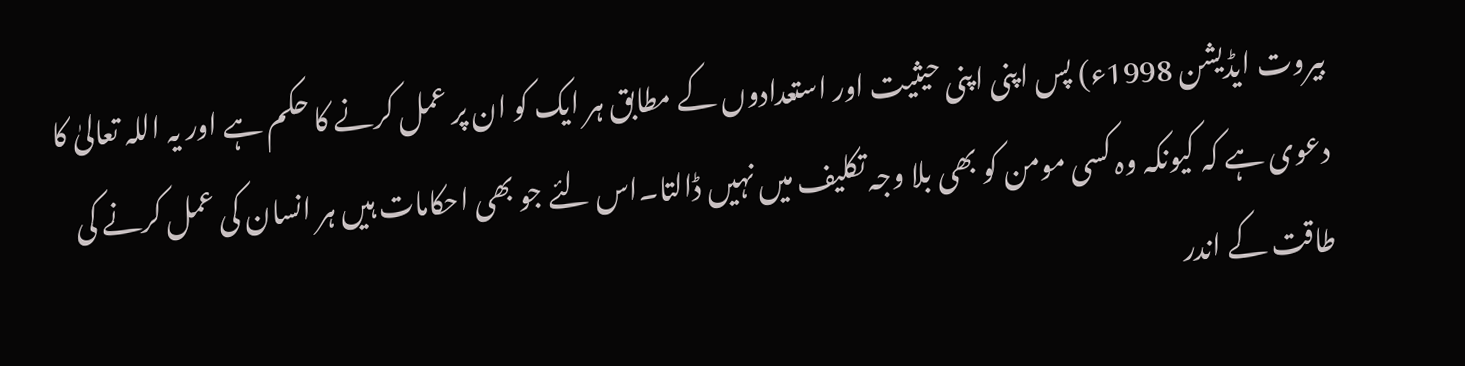بیروت ایڈیشن 1998ء) پس اپنی اپنی حیثیت اور استعدادوں کے مطابق ہر ایک کو ان پر عمل کرنے کا حکم ہے اور یہ اللہ تعالیٰ کا دعوی ہے کہ کیونکہ وہ کسی مومن کو بھی بلا وجہ تکلیف میں نہیں ڈالتا۔اس لئے جو بھی احکامات ہیں ہر انسان کی عمل کرنے کی طاقت کے اندر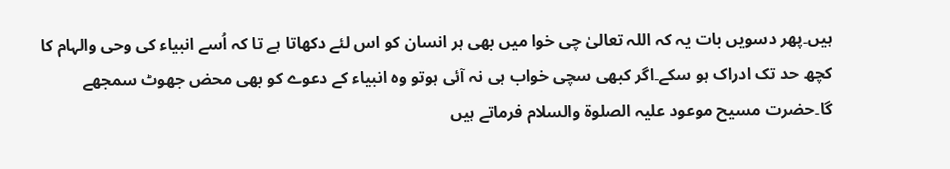ہیں۔پھر دسویں بات یہ کہ اللہ تعالیٰ چی خوا میں بھی ہر انسان کو اس لئے دکھاتا ہے تا کہ اُسے انبیاء کی وحی والہام کا کچھ حد تک ادراک ہو سکے۔اگر کبھی سچی خواب ہی نہ آئی ہوتو وہ انبیاء کے دعوے کو بھی محض جھوٹ سمجھے گا۔حضرت مسیح موعود علیہ الصلوۃ والسلام فرماتے ہیں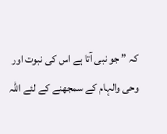کہ ” جو نبی آتا ہے اس کی نبوت اور وحی والہام کے سمجھنے کے لئے اللہ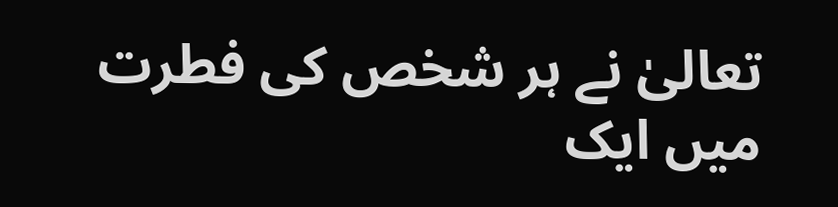تعالیٰ نے ہر شخص کی فطرت میں ایک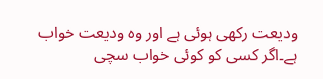ودیعت رکھی ہوئی ہے اور وہ ودیعت خواب ہے۔اگر کسی کو کوئی خواب سچی